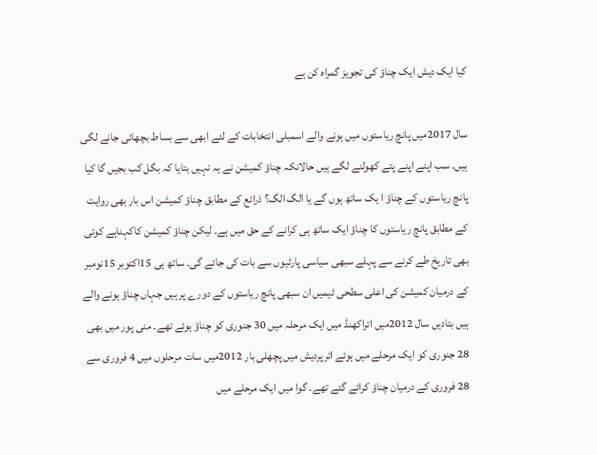کیا ایک دیش ایک چناؤ کی تجویز گمراہ کن ہے

سال 2017میں پانچ ریاستوں میں ہونے والے اسمبلی انتخابات کے لئے ابھی سے بساط بچھائی جانے لگی ہیں۔ سب اپنے اپنے پتے کھولنے لگے ہیں حالانکہ چناؤ کمیشن نے یہ نہیں بتایا کہ بگل کب بجیں گا کیا پانچ ریاستوں کے چناؤ ا یک ساتھ ہوں گے یا الگ الگ؟ ذرائع کے مطابق چناؤ کمیشن اس بار بھی روایت کے مطابق پانچ ریاستوں کا چناؤ ایک ساتھ ہی کرانے کے حق میں ہے۔ لیکن چناؤ کمیشن کاکہناہے کوئی بھی تاریخ طے کرنے سے پہلے سبھی سیاسی پارٹیوں سے بات کی جائے گی۔ ساتھ ہی 15اکتوبر 15نومبر کے درمیان کمیشن کی اعلی سطحی ٹیمیں ان سبھی پانچ ریاستوں کے دورے پر ہیں جہاں چناؤ ہونے والے ہیں بتادیں سال 2012میں اتراکھنڈ میں ایک مرحلہ میں 30 جنوری کو چناؤ ہوئے تھے۔ منی پور میں بھی 28 جنوری کو ایک مرحلے میں ہوئے اترپردیش میں پچھلی بار 2012میں سات مرحلوں میں 4 فروری سے 28 فروری کے درمیان چناؤ کرائے گئے تھے۔ گوا میں ایک مرحلے میں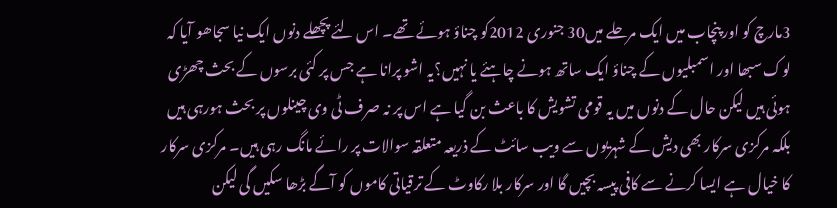3مارچ کو اور پنچاب میں ایک مرحلے میں30 جنوری 2012کو چناؤ ہوئے تھے۔ اس لئے پچھلے دنوں ایک نیا سجاھو آیا کہ لوک سبھا اور اسمبلیوں کے چناؤ ایک ساتھ ہونے چاہئے یا نہیں؟یہ اشو پرانا ہے جس پر کئی برسوں کے بحث چھڑی ہوئی ہیں لیکن حال کے دنوں میں یہ قومی تشویش کا باعث بن گیا ہے اس پر نہ صرف ٹی وی چینلوں پر بحث ہورہی ہیں بلکہ مرکزی سرکار بھی دیش کے شہریوں سے ویب سائٹ کے ذریعہ متعلقہ سوالات پر رائے مانگ رہی ہیں۔ مرکزی سرکار کا خیال ہے ایسا کرنے سے کافی پیسہ بچیں گا اور سرکار بلا رکاوٹ کے ترقیاتی کاموں کو آگے بڑھا سکیں گی لیکن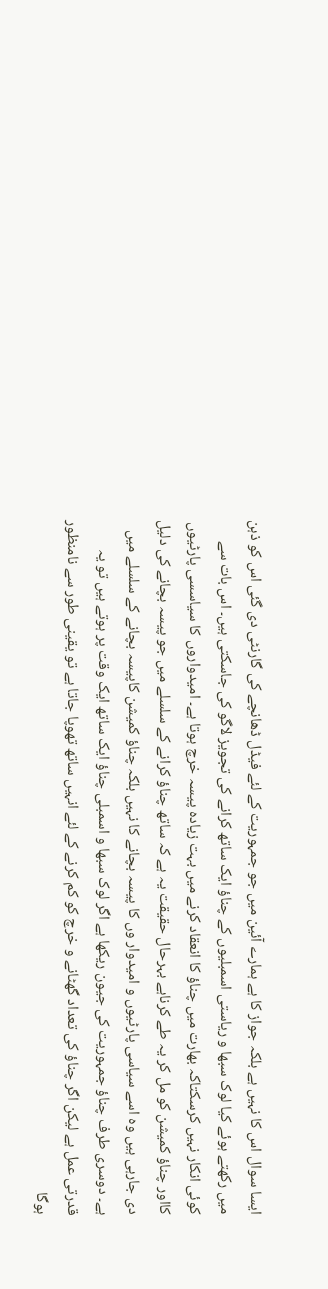ایسا سوال اس کا نہیں ہے بلکہ جواز کا ہے ہمارے آئین میں جو جمہوریت کے لئے فیڈل ڈھانچے کی گارنٹی دی گئی اس کو ذہن میں رکھتے ہوئے کیا لوک سبھا و ریاستی اسمبلیوں کے چناؤ ایک ساتھ کرانے کی تجویز لاگو کی جاسکتی ہیں۔ اس بات سے کوئی انکار نہیں کرسکتاکہ بھارت میں چناؤ کا انعقاد کرنے میں بہت زیادہ پیسہ خرچ ہوتا ہے۔ امیدواروں کا سیاسسی پارٹیوں کااور چناؤ کمیشن کو مل کر یہ طے کرناہے بہرحال حقیقت یہ ہے کہ ساتھ چناؤ کرانے کے سلسلے میں جو پیسہ بچانے کی دلیل دی جارہی ہیں وہ اسے سیاسی پارٹیوں و امیدوار وں کا پیسہ بچانے کا نہیں بلکہ چناؤ کمیشن کاپیسہ بچانے کے سلسلے میں ہے۔ دوسری طرف چناؤ جمہوریت کی جیون ریکھا ہے اگر لوک سبھا و اسمبلی چناؤ ایک ساتھ ایک وقت پر ہوتے ہیں تو یہ قدرتی عمل ہے لیکن اگر چناؤ کی تعداد گھٹانے و خرچ کو کم کرنے کے لئے انہیں ساتھ تھوپا جاتا ہے تو یقینی طور سے نامنظور ہوگا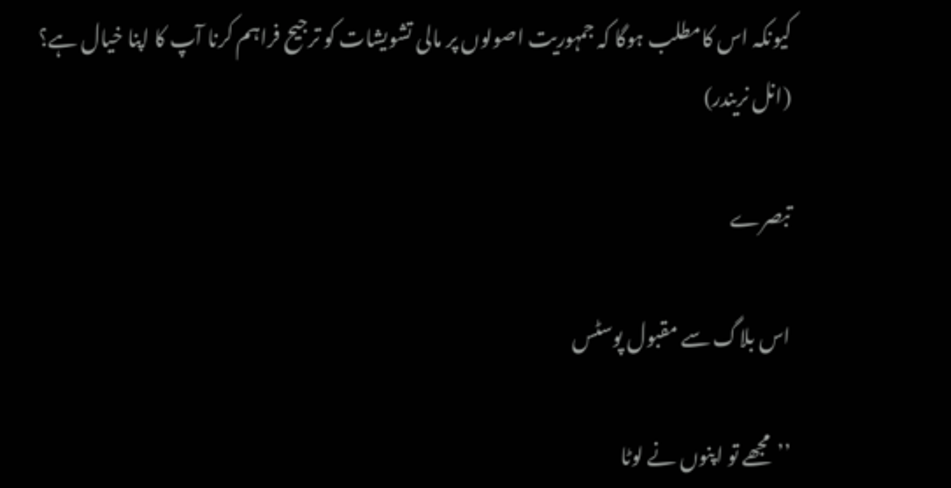کیونکہ اس کامطلب ہوگا کہ جمہوریت اصولوں پر مالی تشویشات کو ترجیح فراہم کرنا آپ کا اپنا خیال ہے؟
(انل نریندر)

تبصرے

اس بلاگ سے مقبول پوسٹس

’’مجھے تو اپنوں نے لوٹا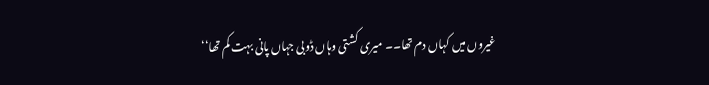غیروں میں کہاں دم تھا۔۔ میری کشتی وہاں ڈوبی جہاں پانی بہت کم تھا‘‘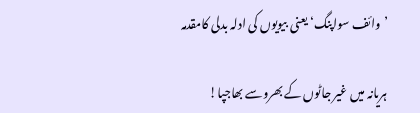’وائف سواپنگ‘ یعنی بیویوں کی ادلہ بدلی کامقدمہ

ہریانہ میں غیر جاٹوں کے بھروسے بھاجپا!